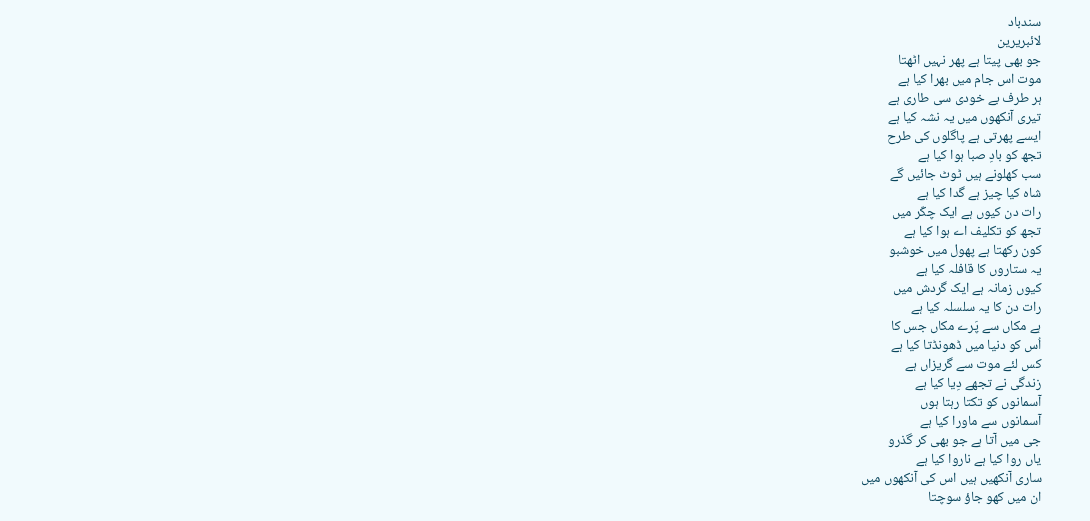سندباد
لائبریرین
جو بھی پیتا ہے پھر نہیں اٹھتا
موت اس جام میں بھرا کیا ہے
ہر طرف بے خودی سی طاری ہے
تیری آنکھوں میں یہ نشہ کیا ہے
ایسے پھرتی ہے پاگلوں کی طرح
تجھ کو بادِ صبا ہوا کیا ہے
سب کھلونے ہیں ٹوٹ جائیں گے
شاہ کیا چیز ہے گدا کیا ہے
رات دن کیوں ہے ایک چکّر میں
تجھ کو تکلیف اے ہوا کیا ہے
کون رکھتا ہے پھول میں خوشبو
یہ ستاروں کا قافلہ کیا ہے
کیوں زمانہ ہے ایک گردش میں
رات دن کا یہ سلسلہ کیا ہے
ہے مکاں سے پَرے مکاں جس کا
اُس کو دنیا میں ڈھونڈتا کیا ہے
کس لئے موت سے گریزاں ہے
زندگی نے تجھے دِیا کیا ہے
آسمانوں کو تکتا رہتا ہوں
آسمانوں سے ماورا کیا ہے
جی میں آتا ہے جو بھی کر گذرو
یاں روا کیا ہے ناروا کیا ہے
ساری آنکھیں ہیں اس کی آنکھوں میں
ان میں کھو جاؤ سوچتا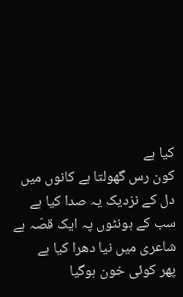کیا ہے
کون رس گھولتا ہے کانوں میں
دل کے نزدیک یہ صدا کیا ہے
سب کے ہونٹوں پہ ایک قصّہ ہے
شاعری میں نیا دھرا کیا ہے
پھر کوئی خون ہوگیا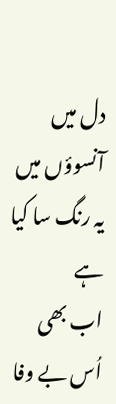دل میں
آنسوؤں میں یہ رنگ سا کیا ہے
اب بھی اُس بے وفا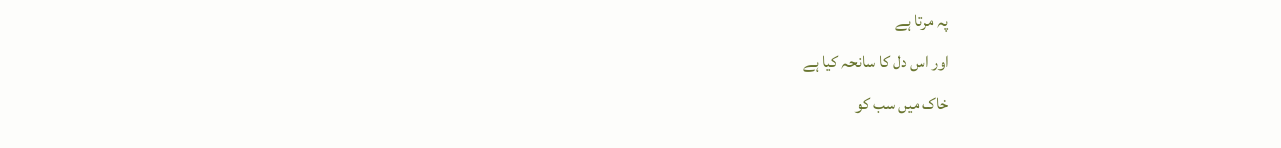پہ مرتا ہے
اور اس دل کا سانحہ کیا ہے
خاک میں سب کو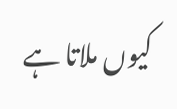کیوں ملاتا ہے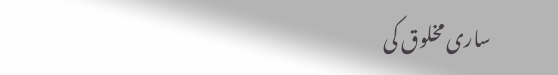ساری مخلوق کی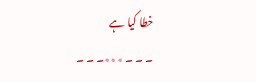خطا کیا ہے
۔ ۔ ۔ ٭٭٭۔ ۔ ۔